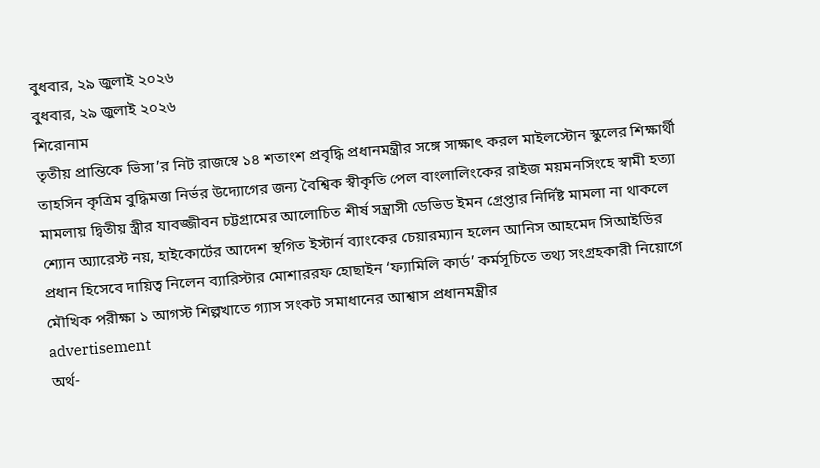বুধবার, ২৯ জুলাই ২০২৬
বুধবার, ২৯ জুলাই ২০২৬
শিরোনাম
তৃতীয় প্রান্তিকে ভিসা’র নিট রাজস্বে ১৪ শতাংশ প্রবৃদ্ধি প্রধানমন্ত্রীর সঙ্গে সাক্ষাৎ করল মাইলস্টোন স্কুলের শিক্ষার্থী তাহসিন কৃত্রিম বুদ্ধিমত্তা নির্ভর উদ্যোগের জন্য বৈশ্বিক স্বীকৃতি পেল বাংলালিংকের রাইজ ময়মনসিংহে স্বামী হত্যা মামলায় দ্বিতীয় স্ত্রীর যাবজ্জীবন চট্টগ্রামের আলোচিত শীর্ষ সন্ত্রাসী ডেভিড ইমন গ্রেপ্তার নির্দিষ্ট মামলা না থাকলে শ্যোন অ্যারেস্ট নয়, হাইকোর্টের আদেশ স্থগিত ইস্টার্ন ব্যাংকের চেয়ারম্যান হলেন আনিস আহমেদ সিআইডির প্রধান হিসেবে দায়িত্ব নিলেন ব্যারিস্টার মোশাররফ হোছাইন ‘ফ্যামিলি কার্ড’ কর্মসূচিতে তথ্য সংগ্রহকারী নিয়োগে মৌখিক পরীক্ষা ১ আগস্ট শিল্পখাতে গ্যাস সংকট সমাধানের আশ্বাস প্রধানমন্ত্রীর
advertisement
অর্থ-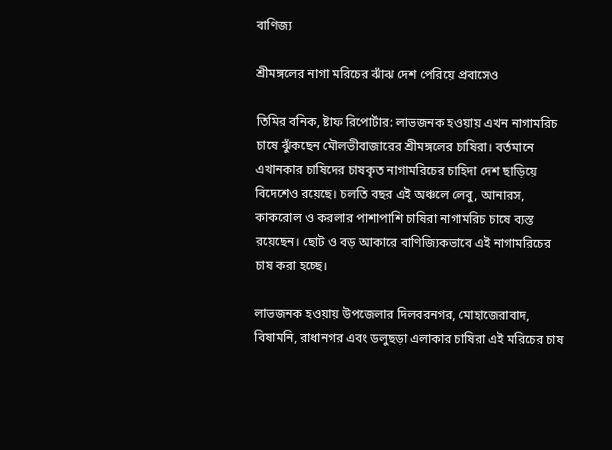বাণিজ্য

শ্রীমঙ্গলের নাগা মরিচের ঝাঁঝ দেশ পেরিয়ে প্রবাসেও

তিমির বনিক, ষ্টাফ রিপোর্টার: লাভজনক হওয়ায় এখন নাগামরিচ চাষে ঝুঁকছেন মৌলভীবাজারের শ্রীমঙ্গলের চাষিরা। বর্তমানে এখানকার চাষিদের চাষকৃত নাগামরিচের চাহিদা দেশ ছাড়িয়ে বিদেশেও রয়েছে। চলতি বছর এই অঞ্চলে লেবু, আনারস, কাকরোল ও করলার পাশাপাশি চাষিরা নাগামরিচ চাষে ব্যস্ত রয়েছেন। ছোট ও বড় আকারে বাণিজ্যিকভাবে এই নাগামরিচের চাষ করা হচ্ছে।

লাভজনক হওয়ায় উপজেলার দিলবরনগর, মোহাজেরাবাদ, বিষামনি, রাধানগর এবং ডলুছড়া এলাকার চাষিরা এই মরিচের চাষ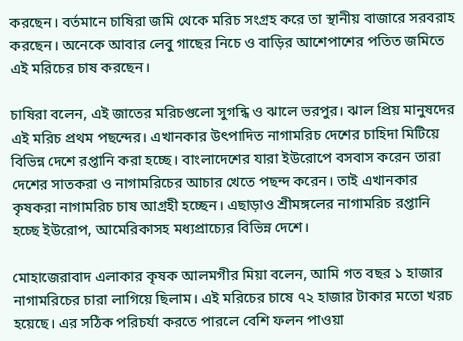করছেন। বর্তমানে চাষিরা জমি থেকে মরিচ সংগ্রহ করে তা স্থানীয় বাজারে সরবরাহ করছেন। অনেকে আবার লেবু গাছের নিচে ও বাড়ির আশেপাশের পতিত জমিতে এই মরিচের চাষ করছেন।

চাষিরা বলেন, এই জাতের মরিচগুলো সুগন্ধি ও ঝালে ভরপুর। ঝাল প্রিয় মানুষদের এই মরিচ প্রথম পছন্দের। এখানকার উৎপাদিত নাগামরিচ দেশের চাহিদা মিটিয়ে বিভিন্ন দেশে রপ্তানি করা হচ্ছে। বাংলাদেশের যারা ইউরোপে বসবাস করেন তারা দেশের সাতকরা ও নাগামরিচের আচার খেতে পছন্দ করেন। তাই এখানকার কৃষকরা নাগামরিচ চাষ আগ্রহী হচ্ছেন। এছাড়াও শ্রীমঙ্গলের নাগামরিচ রপ্তানি হচ্ছে ইউরোপ, আমেরিকাসহ মধ্যপ্রাচ্যের বিভিন্ন দেশে।

মোহাজেরাবাদ এলাকার কৃষক আলমগীর মিয়া বলেন, আমি গত বছর ১ হাজার নাগামরিচের চারা লাগিয়ে ছিলাম। এই মরিচের চাষে ৭২ হাজার টাকার মতো খরচ হয়েছে। এর সঠিক পরিচর্যা করতে পারলে বেশি ফলন পাওয়া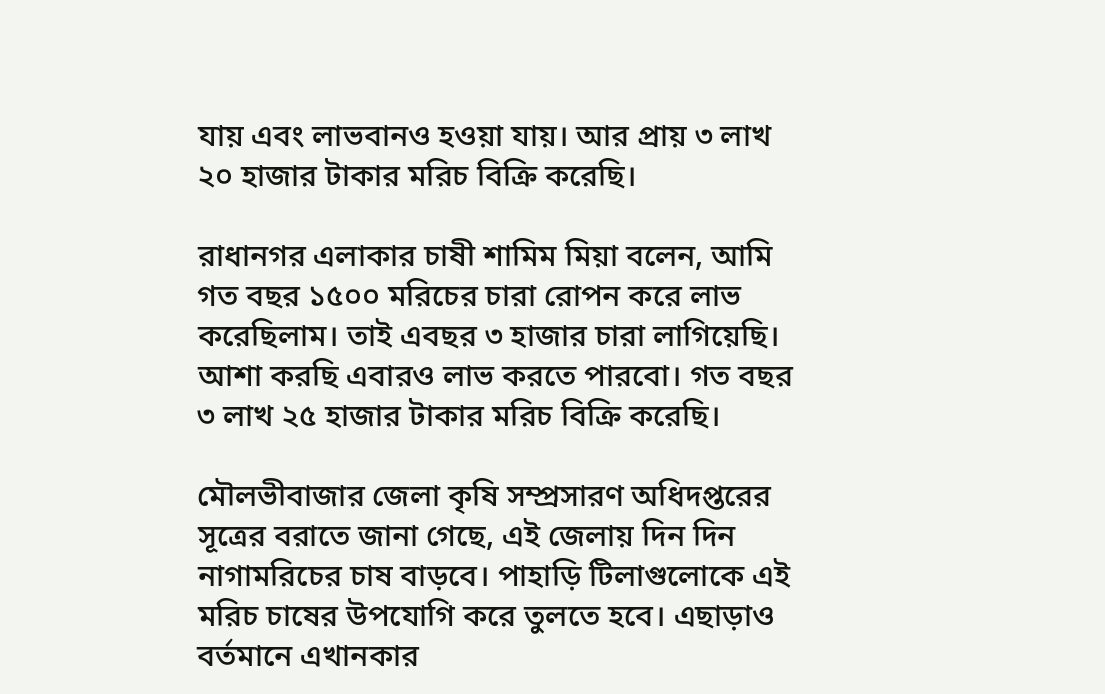যায় এবং লাভবানও হওয়া যায়। আর প্রায় ৩ লাখ ২০ হাজার টাকার মরিচ বিক্রি করেছি।

রাধানগর এলাকার চাষী শামিম মিয়া বলেন, আমি গত বছর ১৫০০ মরিচের চারা রোপন করে লাভ করেছিলাম। তাই এবছর ৩ হাজার চারা লাগিয়েছি। আশা করছি এবারও লাভ করতে পারবো। গত বছর ৩ লাখ ২৫ হাজার টাকার মরিচ বিক্রি করেছি।

মৌলভীবাজার জেলা কৃষি সম্প্রসারণ অধিদপ্তরের সূত্রের বরাতে জানা গেছে, এই জেলায় দিন দিন নাগামরিচের চাষ বাড়বে। পাহাড়ি টিলাগুলোকে এই মরিচ চাষের উপযোগি করে তুলতে হবে। এছাড়াও বর্তমানে এখানকার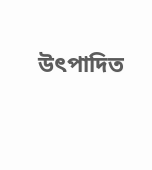উৎপাদিত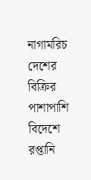নাগামরিচ দেশের বিক্রির পাশাপাশি বিদেশে রপ্তানি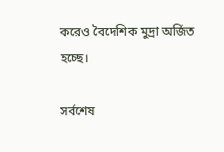করেও বৈদেশিক মুদ্রা অর্জিত হচ্ছে।

সর্বশেষ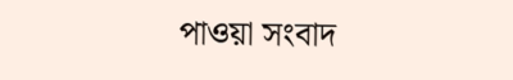পাওয়া সংবাদ